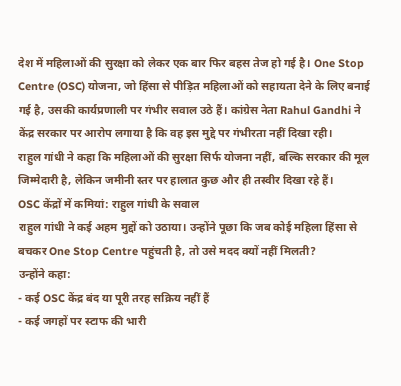देश में महिलाओं की सुरक्षा को लेकर एक बार फिर बहस तेज हो गई है। One Stop Centre (OSC) योजना, जो हिंसा से पीड़ित महिलाओं को सहायता देने के लिए बनाई गई है, उसकी कार्यप्रणाली पर गंभीर सवाल उठे हैं। कांग्रेस नेता Rahul Gandhi ने केंद्र सरकार पर आरोप लगाया है कि वह इस मुद्दे पर गंभीरता नहीं दिखा रही।
राहुल गांधी ने कहा कि महिलाओं की सुरक्षा सिर्फ योजना नहीं, बल्कि सरकार की मूल जिम्मेदारी है, लेकिन जमीनी स्तर पर हालात कुछ और ही तस्वीर दिखा रहे हैं।
OSC केंद्रों में कमियां: राहुल गांधी के सवाल
राहुल गांधी ने कई अहम मुद्दों को उठाया। उन्होंने पूछा कि जब कोई महिला हिंसा से बचकर One Stop Centre पहुंचती है, तो उसे मदद क्यों नहीं मिलती?
उन्होंने कहा:
- कई OSC केंद्र बंद या पूरी तरह सक्रिय नहीं हैं
- कई जगहों पर स्टाफ की भारी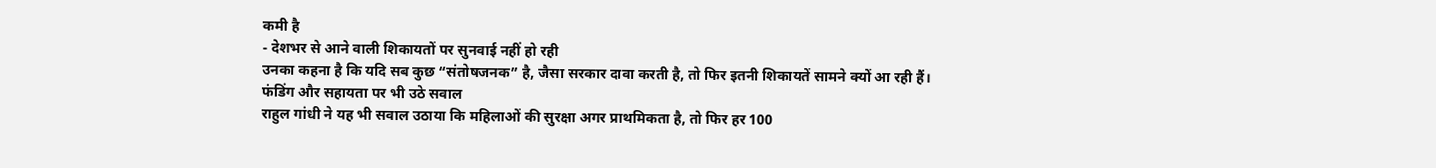कमी है
- देशभर से आने वाली शिकायतों पर सुनवाई नहीं हो रही
उनका कहना है कि यदि सब कुछ “संतोषजनक” है, जैसा सरकार दावा करती है, तो फिर इतनी शिकायतें सामने क्यों आ रही हैं।
फंडिंग और सहायता पर भी उठे सवाल
राहुल गांधी ने यह भी सवाल उठाया कि महिलाओं की सुरक्षा अगर प्राथमिकता है, तो फिर हर 100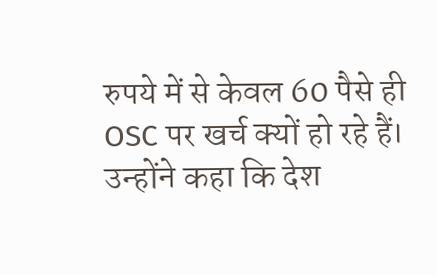रुपये में से केवल 60 पैसे ही OSC पर खर्च क्यों हो रहे हैं।
उन्होंने कहा कि देश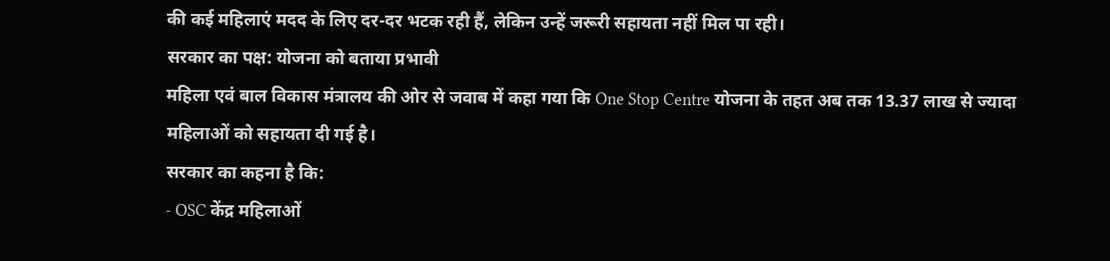की कई महिलाएं मदद के लिए दर-दर भटक रही हैं, लेकिन उन्हें जरूरी सहायता नहीं मिल पा रही।
सरकार का पक्ष: योजना को बताया प्रभावी
महिला एवं बाल विकास मंत्रालय की ओर से जवाब में कहा गया कि One Stop Centre योजना के तहत अब तक 13.37 लाख से ज्यादा महिलाओं को सहायता दी गई है।
सरकार का कहना है कि:
- OSC केंद्र महिलाओं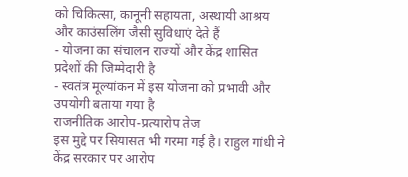को चिकित्सा, कानूनी सहायता, अस्थायी आश्रय और काउंसलिंग जैसी सुविधाएं देते हैं
- योजना का संचालन राज्यों और केंद्र शासित प्रदेशों की जिम्मेदारी है
- स्वतंत्र मूल्यांकन में इस योजना को प्रभावी और उपयोगी बताया गया है
राजनीतिक आरोप-प्रत्यारोप तेज
इस मुद्दे पर सियासत भी गरमा गई है। राहुल गांधी ने केंद्र सरकार पर आरोप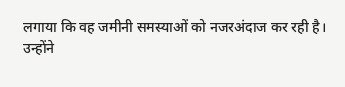लगाया कि वह जमीनी समस्याओं को नजरअंदाज कर रही है।
उन्होंने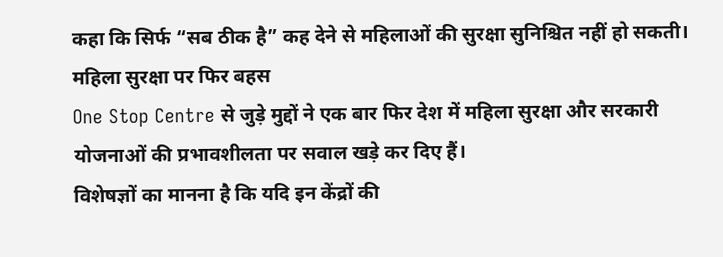कहा कि सिर्फ “सब ठीक है” कह देने से महिलाओं की सुरक्षा सुनिश्चित नहीं हो सकती।
महिला सुरक्षा पर फिर बहस
One Stop Centre से जुड़े मुद्दों ने एक बार फिर देश में महिला सुरक्षा और सरकारी योजनाओं की प्रभावशीलता पर सवाल खड़े कर दिए हैं।
विशेषज्ञों का मानना है कि यदि इन केंद्रों की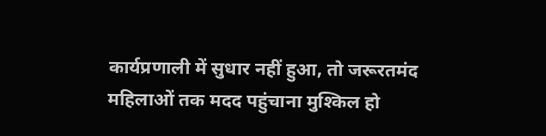कार्यप्रणाली में सुधार नहीं हुआ, तो जरूरतमंद महिलाओं तक मदद पहुंचाना मुश्किल हो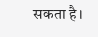सकता है।